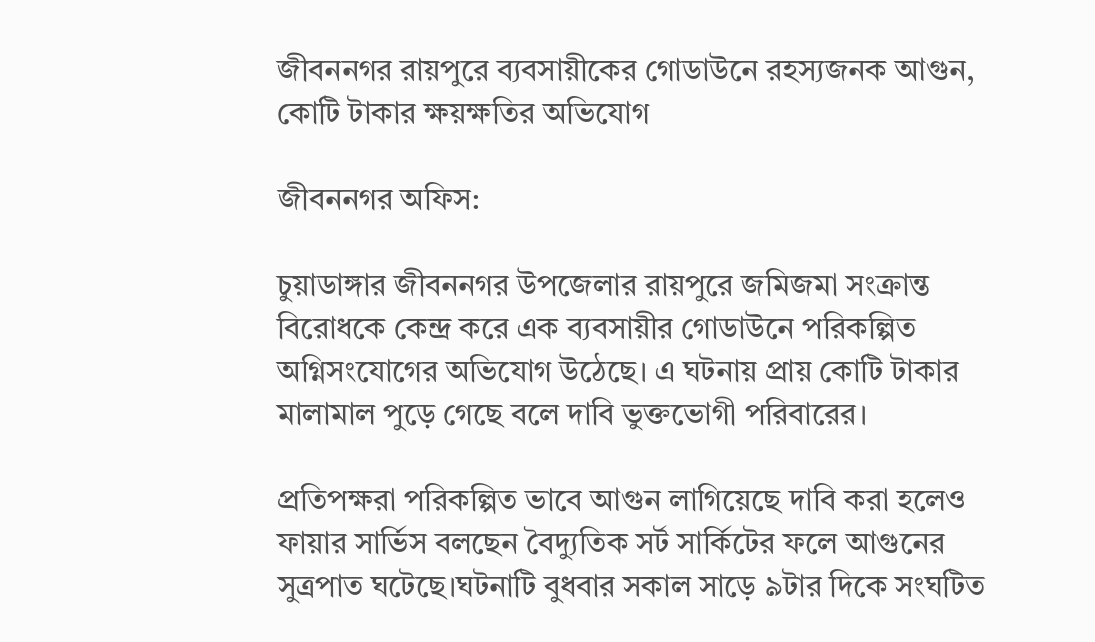জীবননগর রায়পুরে ব্যবসায়ীকের গোডাউনে রহস্যজনক আগুন, কোটি টাকার ক্ষয়ক্ষতির অভিযোগ

জীবননগর অফিস:

চুয়াডাঙ্গার জীবননগর উপজেলার রায়পুরে জমিজমা সংক্রান্ত বিরোধকে কেন্দ্র করে এক ব্যবসায়ীর গোডাউনে পরিকল্পিত অগ্নিসংযোগের অভিযোগ উঠেছে। এ ঘটনায় প্রায় কোটি টাকার মালামাল পুড়ে গেছে বলে দাবি ভুক্তভোগী পরিবারের।

প্রতিপক্ষরা পরিকল্পিত ভাবে আগুন লাগিয়েছে দাবি করা হলেও ফায়ার সার্ভিস বলছেন বৈদ্যুতিক সর্ট সার্কিটের ফলে আগুনের সুত্রপাত ঘটেছে।ঘটনাটি বুধবার সকাল সাড়ে ৯টার দিকে সংঘটিত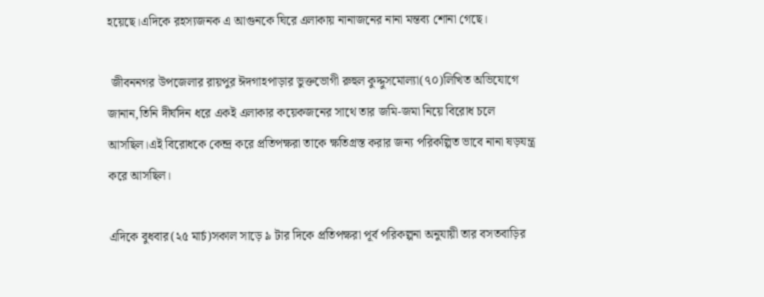হয়েছে।এদিকে রহস্যজনক এ আগুনকে ঘিরে এলাকায় নানাজনের নানা মন্তব্য শোনা গেছে।

 জীবননগর উপজেলার রায়পুর ঈদগাহপাড়ার ভুক্তভোগী রুহুল কুদ্দুসমোল্যা(৭০)লিখিত অভিযোগে জানান,তিনি দীর্ঘদিন ধরে একই এলাকার কয়েকজনের সাথে তার জমি-জমা নিয়ে বিরোধ চলে আসছিল।এই বিরোধকে কেন্দ্র করে প্রতিপক্ষরা তাকে ক্ষতিগ্রস্ত করার জন্য পরিকল্পিত ভাবে নানা ষড়যন্ত্র করে আসছিল।

এদিকে বুধবার(২৫ মার্চ)সকাল সাড়ে ৯ টার দিকে প্রতিপক্ষরা পূর্ব পরিকল্পনা অনুযায়ী তার বসতবাড়ির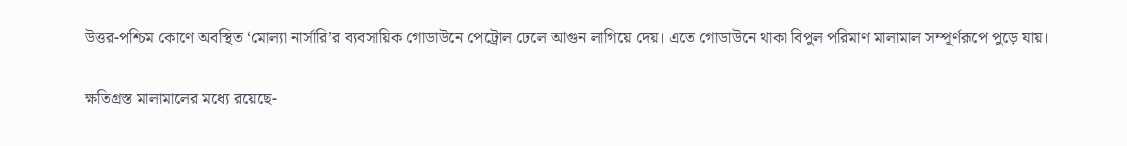উত্তর-পশ্চিম কোণে অবস্থিত ‘মোল্যা নার্সারি’র ব্যবসায়িক গোডাউনে পেট্রোল ঢেলে আগুন লাগিয়ে দেয়। এতে গোডাউনে থাকা বিপুল পরিমাণ মালামাল সম্পূর্ণরূপে পুড়ে যায়।

ক্ষতিগ্রস্ত মালামালের মধ্যে রয়েছে-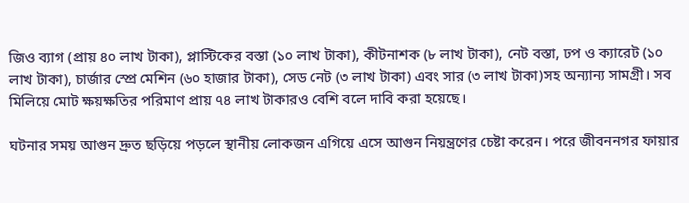জিও ব্যাগ (প্রায় ৪০ লাখ টাকা), প্লাস্টিকের বস্তা (১০ লাখ টাকা), কীটনাশক (৮ লাখ টাকা), নেট বস্তা, ঢপ ও ক্যারেট (১০ লাখ টাকা), চার্জার স্প্রে মেশিন (৬০ হাজার টাকা), সেড নেট (৩ লাখ টাকা) এবং সার (৩ লাখ টাকা)সহ অন্যান্য সামগ্রী। সব মিলিয়ে মোট ক্ষয়ক্ষতির পরিমাণ প্রায় ৭৪ লাখ টাকারও বেশি বলে দাবি করা হয়েছে।

ঘটনার সময় আগুন দ্রুত ছড়িয়ে পড়লে স্থানীয় লোকজন এগিয়ে এসে আগুন নিয়ন্ত্রণের চেষ্টা করেন। পরে জীবননগর ফায়ার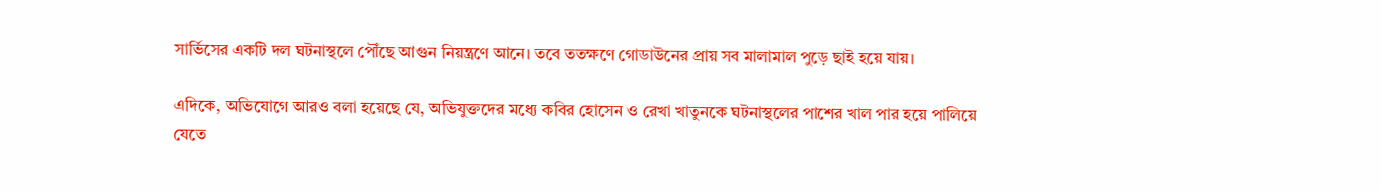সার্ভিসের একটি দল ঘটনাস্থলে পৌঁছে আগুন নিয়ন্ত্রণে আনে। তবে ততক্ষণে গোডাউনের প্রায় সব মালামাল পুড়ে ছাই হয়ে যায়।

এদিকে, অভিযোগে আরও বলা হয়েছে যে, অভিযুক্তদের মধ্যে কবির হোসেন ও রেখা খাতুনকে ঘটনাস্থলের পাশের খাল পার হয়ে পালিয়ে যেতে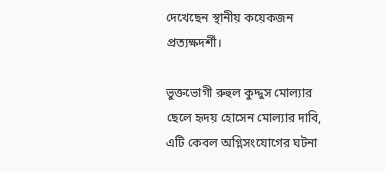দেখেছেন স্থানীয় কয়েকজন প্রত্যক্ষদর্শী।

ভুক্তভোগী রুহুল কুদ্দুস মোল্যার ছেলে হৃদয় হোসেন মোল্যার দাবি, এটি কেবল অগ্নিসংযোগের ঘটনা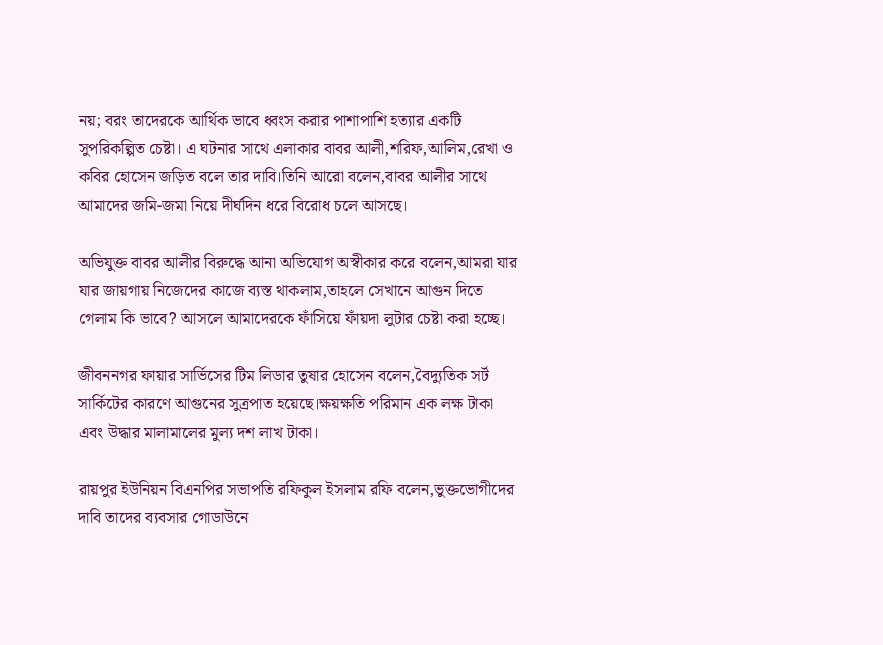নয়; বরং তাদেরকে আর্থিক ভাবে ধ্বংস করার পাশাপাশি হত্যার একটি সুপরিকল্পিত চেষ্টা। এ ঘটনার সাথে এলাকার বাবর আলী,শরিফ,আলিম,রেখা ও কবির হোসেন জড়িত বলে তার দাবি।তিনি আরো বলেন,বাবর আলীর সাথে আমাদের জমি-জমা নিয়ে দীর্ঘদিন ধরে বিরোধ চলে আসছে।

অভিযুক্ত বাবর আলীর বিরুদ্ধে আনা অভিযোগ অস্বীকার করে বলেন,আমরা যার যার জায়গায় নিজেদের কাজে ব্যস্ত থাকলাম,তাহলে সেখানে আগুন দিতে গেলাম কি ভাবে? আসলে আমাদেরকে ফাঁসিয়ে ফাঁয়দা লুটার চেষ্টা করা হচ্ছে।

জীবননগর ফায়ার সার্ভিসের টিম লিডার তুষার হোসেন বলেন,বৈদ্যুতিক সর্ট সার্কিটের কারণে আগুনের সুত্রপাত হয়েছে।ক্ষয়ক্ষতি পরিমান এক লক্ষ টাকা এবং উদ্ধার মালামালের মুল্য দশ লাখ টাকা।

রায়পুর ইউনিয়ন বিএনপির সভাপতি রফিকুল ইসলাম রফি বলেন,ভুক্তভোগীদের দাবি তাদের ব্যবসার গোডাউনে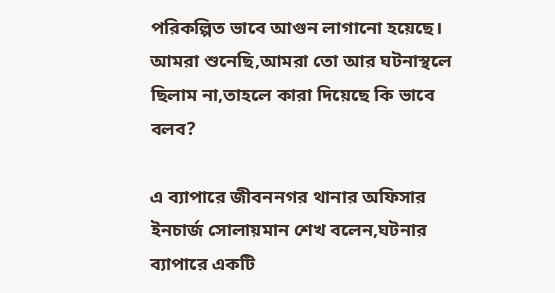পরিকল্পিত ভাবে আগুন লাগানো হয়েছে। আমরা শুনেছি,আমরা তো আর ঘটনাস্থলে ছিলাম না,তাহলে কারা দিয়েছে কি ভাবে বলব?

এ ব্যাপারে জীবননগর থানার অফিসার ইনচার্জ সোলায়মান শেখ বলেন,ঘটনার ব্যাপারে একটি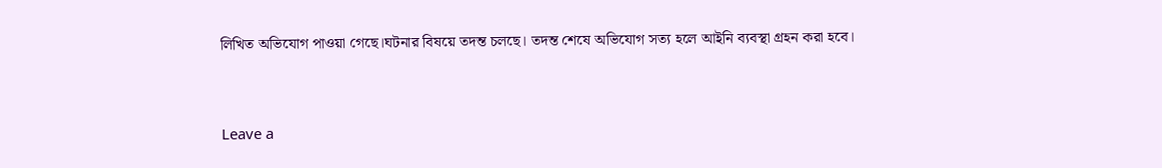লিখিত অভিযোগ পাওয়া গেছে।ঘটনার বিষয়ে তদন্ত চলছে। তদন্ত শেষে অভিযোগ সত্য হলে আইনি ব্যবস্থা গ্রহন করা হবে।



Leave a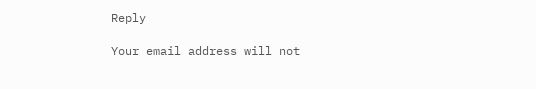Reply

Your email address will not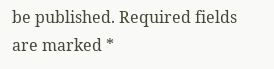be published. Required fields are marked *